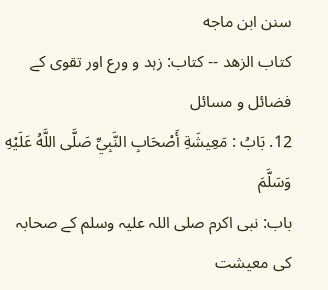سنن ابن ماجه
كتاب الزهد -- کتاب: زہد و ورع اور تقوی کے فضائل و مسائل
12. بَابُ : مَعِيشَةِ أَصْحَابِ النَّبِيِّ صَلَّى اللَّهُ عَلَيْهِ وَسَلَّمَ
باب: نبی اکرم صلی اللہ علیہ وسلم کے صحابہ کی معیشت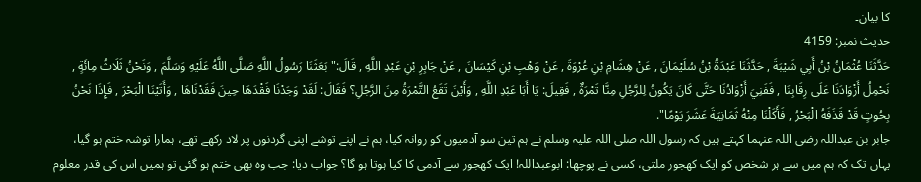کا بیان۔
حدیث نمبر: 4159
حَدَّثَنَا عُثْمَانُ بْنُ أَبِي شَيْبَةَ , حَدَّثَنَا عَبْدَةُ بْنُ سُلَيْمَانَ , عَنْ هِشَامِ بْنِ عُرْوَةَ , عَنْ وَهْبِ بْنِ كَيْسَانَ , عَنْ جَابِرِ بْنِ عَبْدِ اللَّهِ , قَالَ:" بَعَثَنَا رَسُولُ اللَّهِ صَلَّى اللَّهُ عَلَيْهِ وَسَلَّمَ , وَنَحْنُ ثَلَاثُ مِائَةٍ , نَحْمِلُ أَزْوَادَنَا عَلَى رِقَابِنَا , فَفَنِيَ أَزْوَادُنَا حَتَّى كَانَ يَكُونُ لِلرَّجُلِ مِنَّا تَمْرَةٌ , فَقِيلَ: يَا أَبَا عَبْدِ اللَّهِ , وَأَيْنَ تَقَعُ التَّمْرَةُ مِنَ الرَّجُلِ؟ فَقَالَ: لَقَدْ وَجَدْنَا فَقْدَهَا حِينَ فَقَدْنَاهَا , وَأَتَيْنَا الْبَحْرَ , فَإِذَا نَحْنُ بِحُوتٍ قَدْ قَذَفَهُ الْبَحْرُ , فَأَكَلْنَا مِنْهُ ثَمَانِيَةَ عَشَرَ يَوْمًا".
جابر بن عبداللہ رضی اللہ عنہما کہتے ہیں کہ رسول اللہ صلی اللہ علیہ وسلم نے ہم تین سو آدمیوں کو روانہ کیا، ہم نے اپنے توشے اپنی گردنوں پر لاد رکھے تھے، ہمارا توشہ ختم ہو گیا، یہاں تک کہ ہم میں سے ہر شخص کو ایک کھجور ملتی، کسی نے پوچھا: ابوعبداللہ! ایک کھجور سے آدمی کا کیا ہوتا ہو گا؟ جواب دیا: جب وہ بھی ختم ہو گئی تو ہمیں اس کی قدر معلوم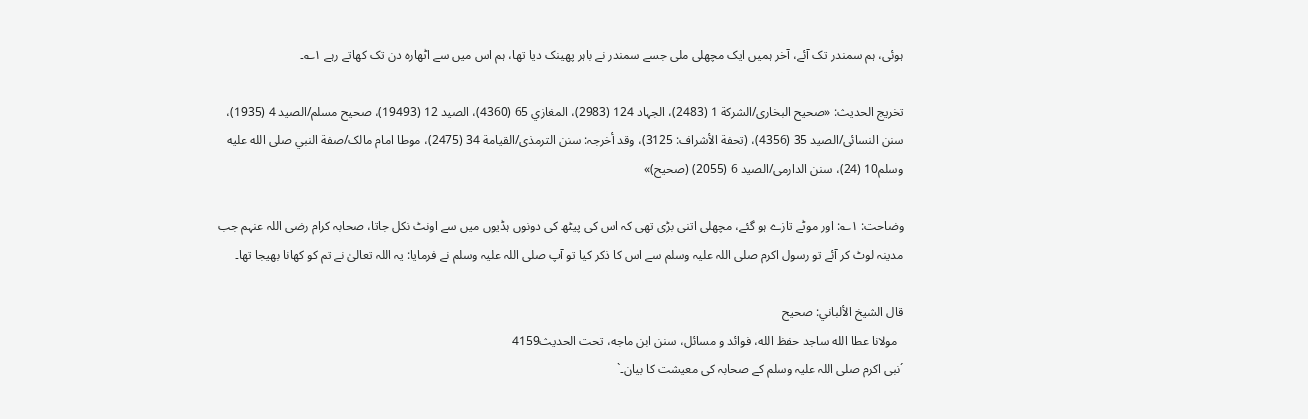ہوئی، ہم سمندر تک آئے، آخر ہمیں ایک مچھلی ملی جسے سمندر نے باہر پھینک دیا تھا، ہم اس میں سے اٹھارہ دن تک کھاتے رہے ۱؎۔

تخریج الحدیث: «صحیح البخاری/الشرکة 1 (2483)، الجہاد 124 (2983)، المغازي 65 (4360)، الصید 12 (19493)، صحیح مسلم/الصید 4 (1935)، سنن النسائی/الصید 35 (4356)، (تحفة الأشراف: 3125)، وقد أخرجہ: سنن الترمذی/القیامة 34 (2475)، موطا امام مالک/صفة النبي صلى الله عليه وسلم10 (24)، سنن الدارمی/الصید 6 (2055) (صحیح)»

وضاحت: ۱؎: اور موٹے تازے ہو گئے، مچھلی اتنی بڑی تھی کہ اس کی پیٹھ کی دونوں ہڈیوں میں سے اونٹ نکل جاتا، صحابہ کرام رضی اللہ عنہم جب مدینہ لوٹ کر آئے تو رسول اکرم صلی اللہ علیہ وسلم سے اس کا ذکر کیا تو آپ صلی اللہ علیہ وسلم نے فرمایا: یہ اللہ تعالیٰ نے تم کو کھانا بھیجا تھا۔

قال الشيخ الألباني: صحيح
  مولانا عطا الله ساجد حفظ الله، فوائد و مسائل، سنن ابن ماجه، تحت الحديث4159
´نبی اکرم صلی اللہ علیہ وسلم کے صحابہ کی معیشت کا بیان۔`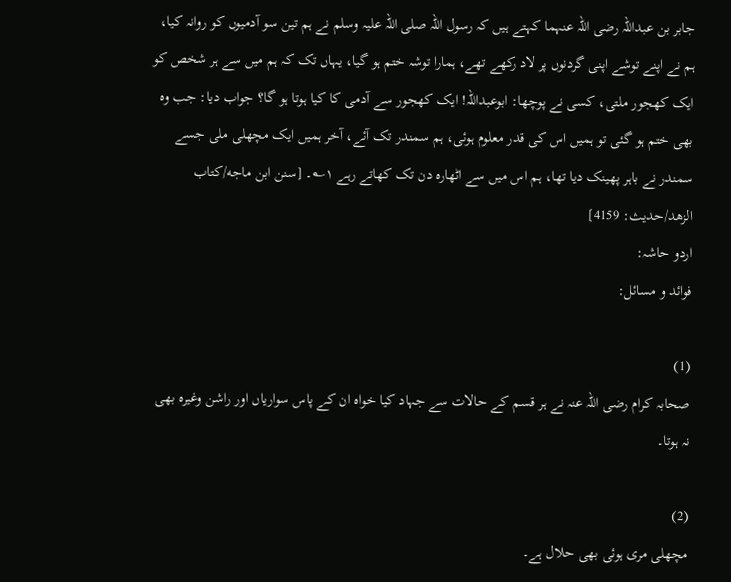جابر بن عبداللہ رضی اللہ عنہما کہتے ہیں کہ رسول اللہ صلی اللہ علیہ وسلم نے ہم تین سو آدمیوں کو روانہ کیا، ہم نے اپنے توشے اپنی گردنوں پر لاد رکھے تھے، ہمارا توشہ ختم ہو گیا، یہاں تک کہ ہم میں سے ہر شخص کو ایک کھجور ملتی، کسی نے پوچھا: ابوعبداللہ! ایک کھجور سے آدمی کا کیا ہوتا ہو گا؟ جواب دیا: جب وہ بھی ختم ہو گئی تو ہمیں اس کی قدر معلوم ہوئی، ہم سمندر تک آئے، آخر ہمیں ایک مچھلی ملی جسے سمندر نے باہر پھینک دیا تھا، ہم اس میں سے اٹھارہ دن تک کھاتے رہے ۱؎۔ [سنن ابن ماجه/كتاب الزهد/حدیث: 4159]
اردو حاشہ:
فوائد و مسائل:

(1)
صحابہ کرام رضی اللہ عنہ نے ہر قسم کے حالات سے جہاد کیا خواہ ان کے پاس سواریاں اور راشن وغیرہ بھی نہ ہوتا۔

(2)
مچھلی مری ہوئی بھی حلال ہے۔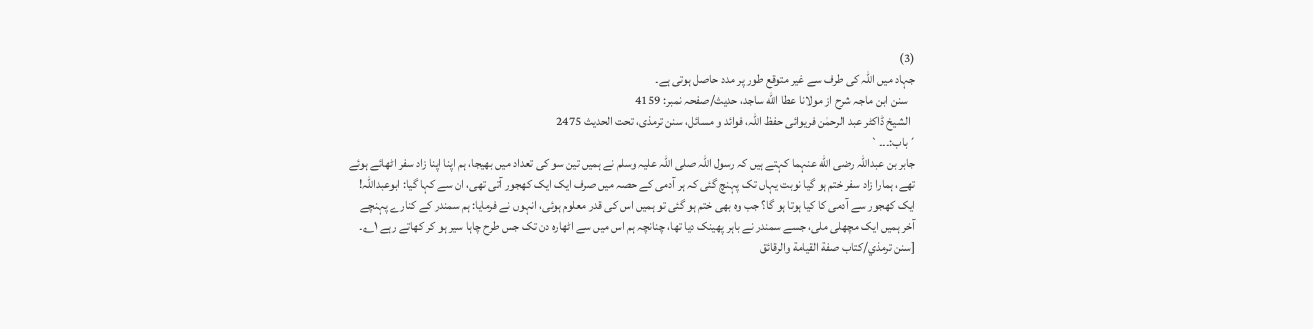(3)
جہاد میں اللہ کی طرف سے غیر متوقع طور پر مدد حاصل ہوتی ہے۔
   سنن ابن ماجہ شرح از مولانا عطا الله ساجد، حدیث/صفحہ نمبر: 4159
  الشیخ ڈاکٹر عبد الرحمٰن فریوائی حفظ اللہ، فوائد و مسائل، سنن ترمذی، تحت الحديث 2475
´باب:۔۔۔`
جابر بن عبداللہ رضی الله عنہما کہتے ہیں کہ رسول اللہ صلی اللہ علیہ وسلم نے ہمیں تین سو کی تعداد میں بھیجا، ہم اپنا اپنا زاد سفر اٹھائے ہوئے تھے، ہمارا زاد سفر ختم ہو گیا نوبت یہاں تک پہنچ گئی کہ ہر آدمی کے حصہ میں صرف ایک ایک کھجور آتی تھی، ان سے کہا گیا: ابوعبداللہ! ایک کھجور سے آدمی کا کیا ہوتا ہو گا؟ جب وہ بھی ختم ہو گئی تو ہمیں اس کی قدر معلوم ہوئی، انہوں نے فرمایا: ہم سمندر کے کنارے پہنچے آخر ہمیں ایک مچھلی ملی، جسے سمندر نے باہر پھینک دیا تھا، چنانچہ ہم اس میں سے اٹھارہ دن تک جس طرح چاہا سیر ہو کر کھاتے رہے ۱؎۔ [سنن ترمذي/كتاب صفة القيامة والرقائق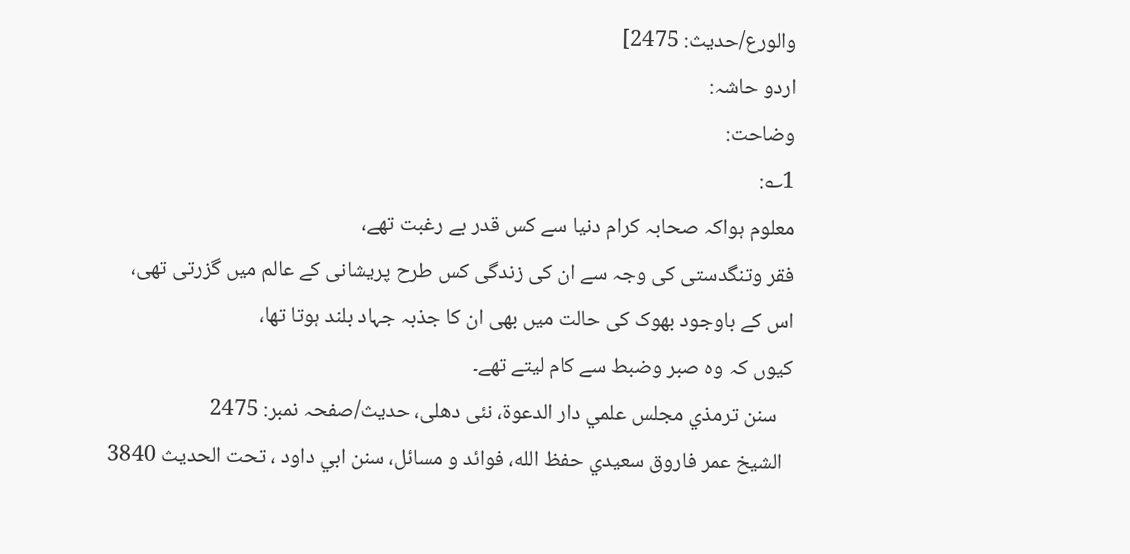والورع/حدیث: 2475]
اردو حاشہ:
وضاحت:
1؎:
معلوم ہواکہ صحابہ کرام دنیا سے کس قدر بے رغبت تھے،
فقر وتنگدستی کی وجہ سے ان کی زندگی کس طرح پریشانی کے عالم میں گزرتی تھی،
اس کے باوجود بھوک کی حالت میں بھی ان کا جذبہ جہاد بلند ہوتا تھا،
کیوں کہ وہ صبر وضبط سے کام لیتے تھے۔
   سنن ترمذي مجلس علمي دار الدعوة، نئى دهلى، حدیث/صفحہ نمبر: 2475
  الشيخ عمر فاروق سعيدي حفظ الله، فوائد و مسائل، سنن ابي داود ، تحت الحديث 3840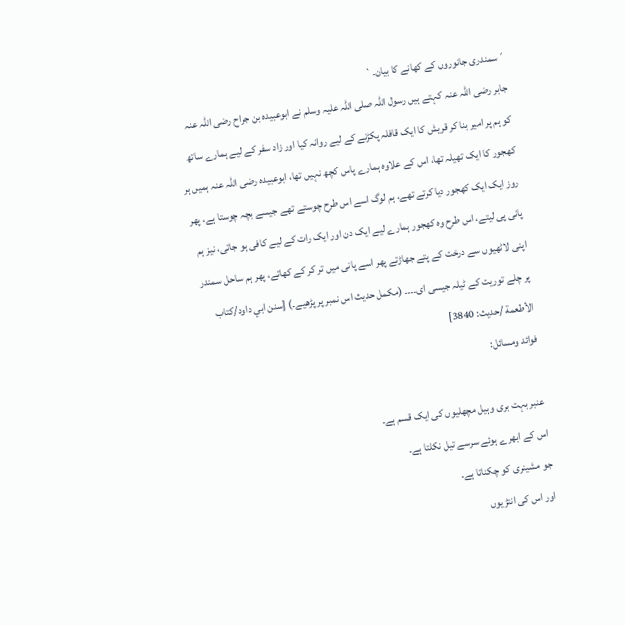´سمندری جانوروں کے کھانے کا بیان۔`
جابر رضی اللہ عنہ کہتے ہیں رسول اللہ صلی اللہ علیہ وسلم نے ابوعبیدہ بن جراح رضی اللہ عنہ کو ہم پر امیر بنا کر قریش کا ایک قافلہ پکڑنے کے لیے روانہ کیا اور زاد سفر کے لیے ہمارے ساتھ کھجور کا ایک تھیلہ تھا، اس کے علاوہ ہمارے پاس کچھ نہیں تھا، ابوعبیدہ رضی اللہ عنہ ہمیں ہر روز ایک ایک کھجور دیا کرتے تھے، ہم لوگ اسے اس طرح چوستے تھے جیسے بچہ چوستا ہے، پھر پانی پی لیتے، اس طرح وہ کھجور ہمارے لیے ایک دن اور ایک رات کے لیے کافی ہو جاتی، نیز ہم اپنی لاٹھیوں سے درخت کے پتے جھاڑتے پھر اسے پانی میں تر کر کے کھاتے، پھر ہم ساحل سمندر پر چلے توریت کے ٹیلہ جیسی ای۔۔۔۔ (مکمل حدیث اس نمبر پر پڑھیے۔) [سنن ابي داود/كتاب الأطعمة /حدیث: 3840]
فوائد ومسائل:

عنبر بہت بری وہیل مچھلیوں کی ایک قسم ہے۔
اس کے ابھرے ہوئے سرسے تیل نکلتا ہے۔
جو مشینری کو چکناتا ہے۔
اور اس کی انتڑیوں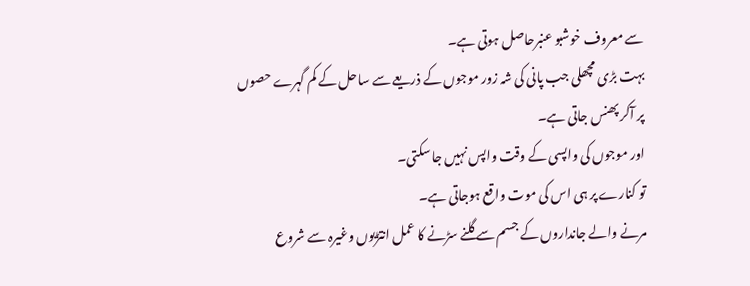سے معروف خوشبو عنبرحاصل ہوتی ہے۔
بہت بڑی مچھلی جب پانی کی شہ زور موجوں کے ذریعے سے ساحل کے کم گہرے حصوں پر آکر پھنس جاتی ہے۔
اور موجوں کی واپسی کے وقت واپس نہیں جا سکتی۔
تو کنارے پر ہی اس کی موت واقع ہوجاتی ہے۔
مرنے والے جانداروں کے جسم سے گلنے سڑنے کا عمل انتڑیوں وغیرہ سے شروع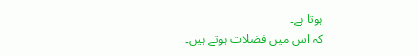ہوتا ہے۔
کہ اس میں فضلات ہوتے ہیں۔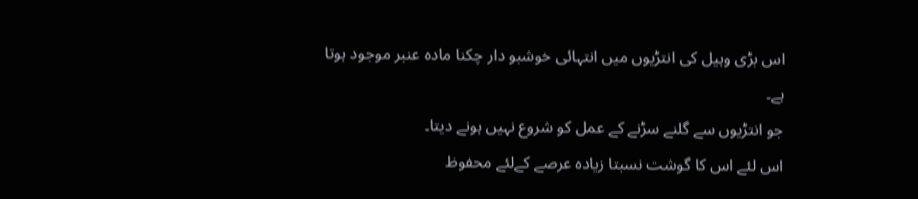اس بڑی وہیل کی انتڑیوں میں انتہائی خوشبو دار چکنا مادہ عنبر موجود ہوتا ہے۔
جو انتڑیوں سے گلنے سڑنے کے عمل کو شروع نہیں ہونے دیتا۔
اس لئے اس کا گوشت نسبتا زیادہ عرصے کےلئے محفوظ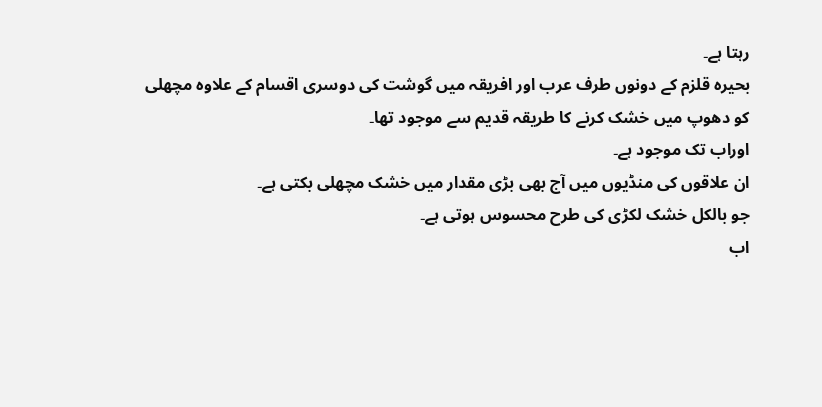رہتا ہے۔
بحیرہ قلزم کے دونوں طرف عرب اور افریقہ میں گوشت کی دوسری اقسام کے علاوہ مچھلی کو دھوپ میں خشک کرنے کا طریقہ قدیم سے موجود تھا۔
اوراب تک موجود ہے۔
ان علاقوں کی منڈیوں میں آج بھی بڑی مقدار میں خشک مچھلی بکتی ہے۔
جو بالکل خشک لکڑی کی طرح محسوس ہوتی ہے۔
اب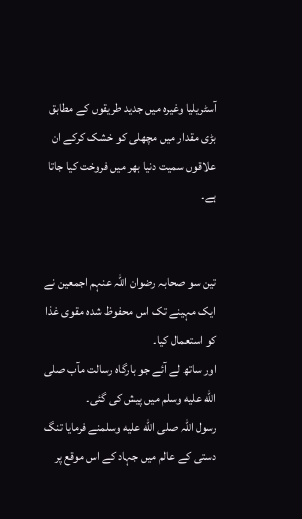آسٹریلیا وغیرہ میں جدید طریقوں کے مطابق بڑی مقدار میں مچھلی کو خشک کرکے ان علاقوں سمیت دنیا بھر میں فروخت کیا جاتا ہے۔


تین سو صحابہ رضوان اللہ عنہم اجمعین نے ایک مہینے تک اس محفوظ شدہ مقوی غذا کو استعمال کیا۔
اور ساتھ لے آئے جو بارگاہ رسالت مآب صلى الله عليه وسلم میں پیش کی گئی۔
رسول اللہ صلى الله عليه وسلمنے فرمایا تنگ دستی کے عالم میں جہاد کے اس موقع پر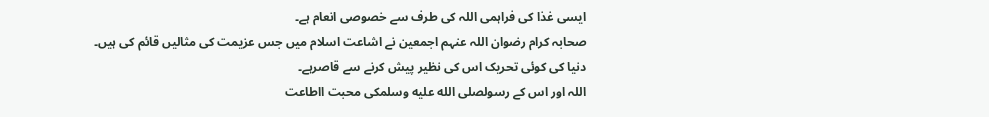ایسی غذا کی فراہمی اللہ کی طرف سے خصوصی انعام ہے۔
صحابہ کرام رضوان اللہ عنہم اجمعین نے اشاعت اسلام میں جس عزیمت کی مثالیں قائم کی ہیں۔
دنیا کی کوئی تحریک اس کی نظیر پیش کرنے سے قاصرہے۔
اللہ اور اس کے رسولصلى الله عليه وسلمکی محبت ااطاعت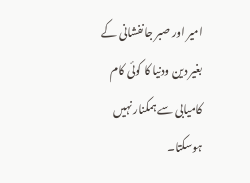امیر اور صبر جانفشانی کے بغیر دین ودنیا کا کوئی کام کامیابی سے ہمکنار نہیں ہوسکتا۔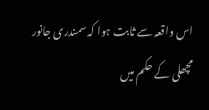اس واقعہ سے ثابت ہوا کہ سمندری جانور مچھلی کے حکم میں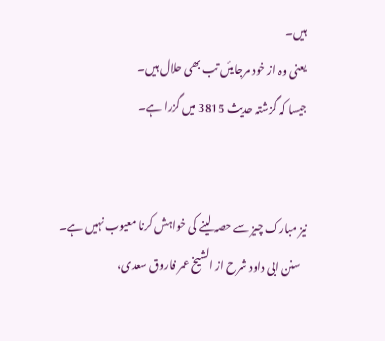ہیں۔
یعنی وہ از خود مرجایئں تب بھی حلال ہیں۔
جیسا کہ گزشتہ حدیث 3815 میں گزرا ہے۔


نیز مبارک چیز سے حصہ لینے کی خواہش کرنا معیوب نہیں ہے۔
   سنن ابی داود شرح از الشیخ عمر فاروق سعدی،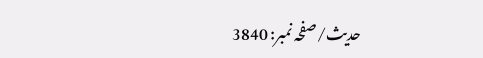حدیث/صفحہ نمبر: 3840